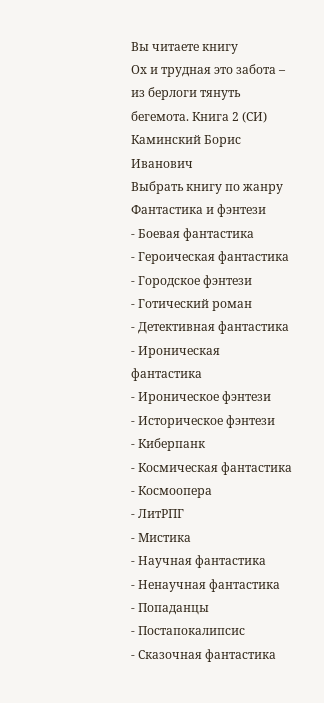Вы читаете книгу
Ох и трудная это забота – из берлоги тянуть бегемота. Книга 2 (СИ)
Каминский Борис Иванович
Выбрать книгу по жанру
Фантастика и фэнтези
- Боевая фантастика
- Героическая фантастика
- Городское фэнтези
- Готический роман
- Детективная фантастика
- Ироническая фантастика
- Ироническое фэнтези
- Историческое фэнтези
- Киберпанк
- Космическая фантастика
- Космоопера
- ЛитРПГ
- Мистика
- Научная фантастика
- Ненаучная фантастика
- Попаданцы
- Постапокалипсис
- Сказочная фантастика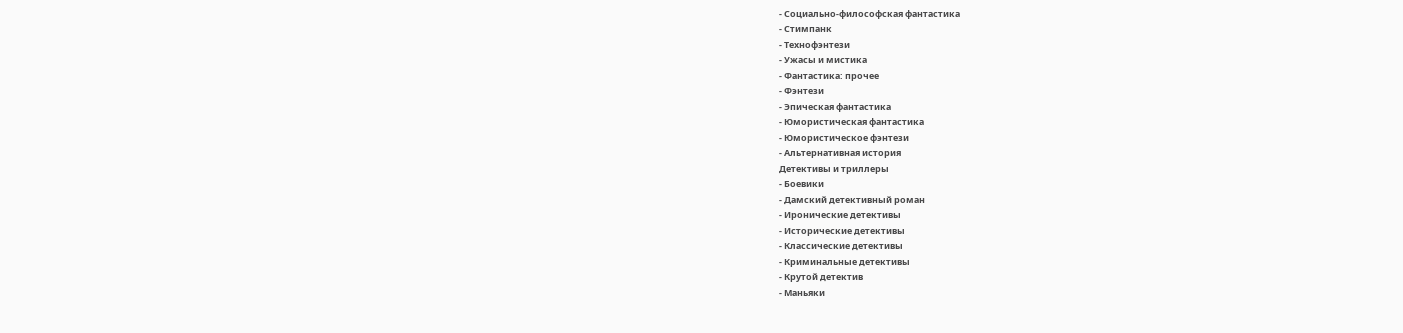- Социально-философская фантастика
- Стимпанк
- Технофэнтези
- Ужасы и мистика
- Фантастика: прочее
- Фэнтези
- Эпическая фантастика
- Юмористическая фантастика
- Юмористическое фэнтези
- Альтернативная история
Детективы и триллеры
- Боевики
- Дамский детективный роман
- Иронические детективы
- Исторические детективы
- Классические детективы
- Криминальные детективы
- Крутой детектив
- Маньяки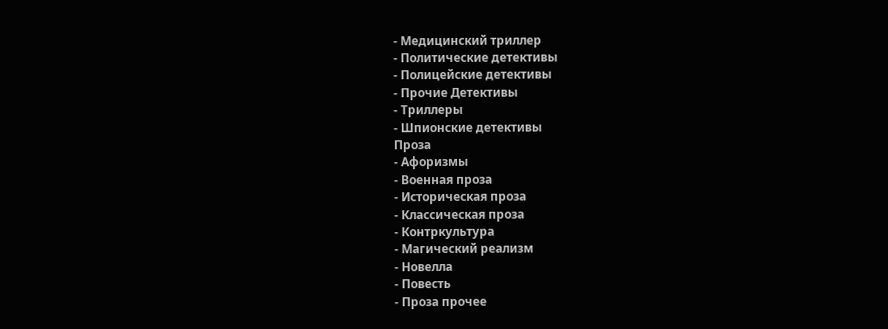- Медицинский триллер
- Политические детективы
- Полицейские детективы
- Прочие Детективы
- Триллеры
- Шпионские детективы
Проза
- Афоризмы
- Военная проза
- Историческая проза
- Классическая проза
- Контркультура
- Магический реализм
- Новелла
- Повесть
- Проза прочее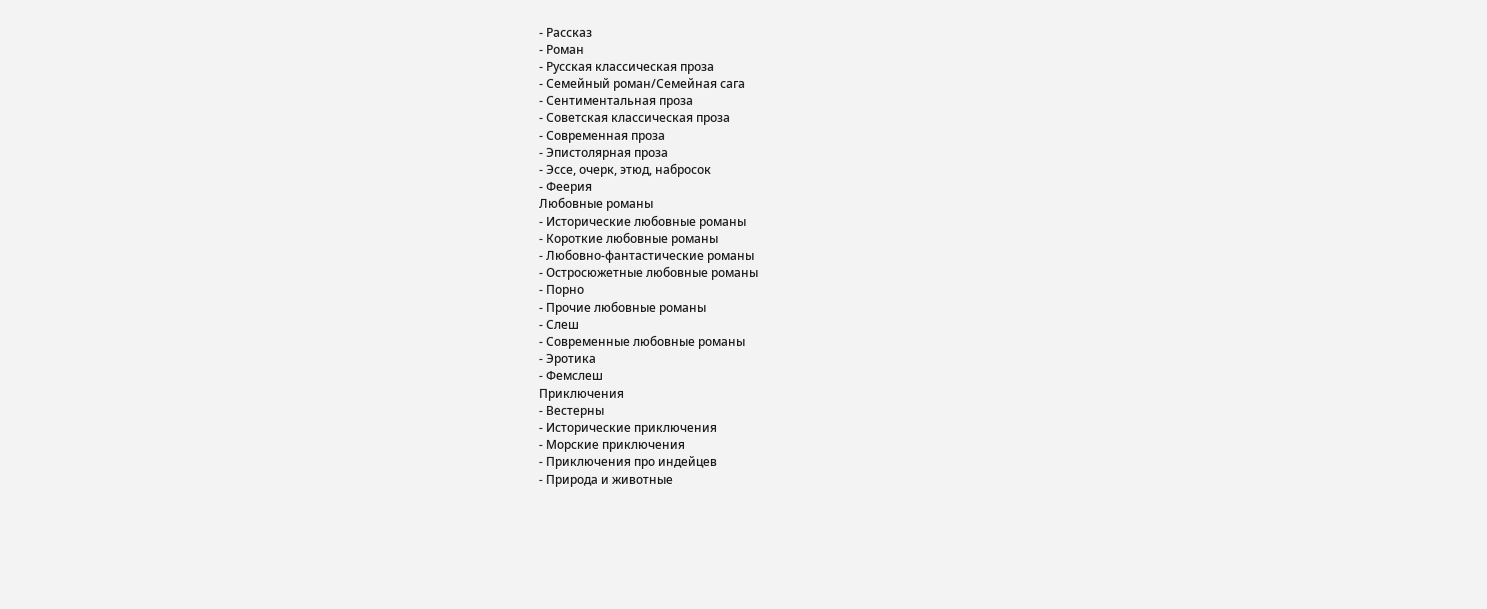- Рассказ
- Роман
- Русская классическая проза
- Семейный роман/Семейная сага
- Сентиментальная проза
- Советская классическая проза
- Современная проза
- Эпистолярная проза
- Эссе, очерк, этюд, набросок
- Феерия
Любовные романы
- Исторические любовные романы
- Короткие любовные романы
- Любовно-фантастические романы
- Остросюжетные любовные романы
- Порно
- Прочие любовные романы
- Слеш
- Современные любовные романы
- Эротика
- Фемслеш
Приключения
- Вестерны
- Исторические приключения
- Морские приключения
- Приключения про индейцев
- Природа и животные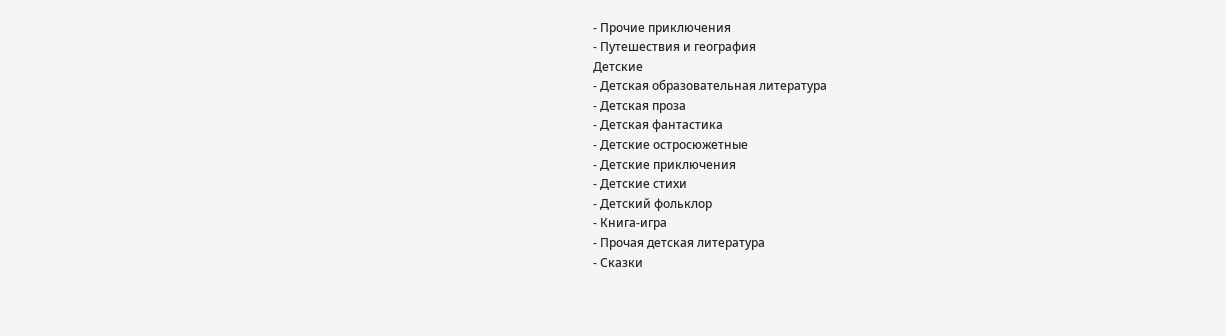- Прочие приключения
- Путешествия и география
Детские
- Детская образовательная литература
- Детская проза
- Детская фантастика
- Детские остросюжетные
- Детские приключения
- Детские стихи
- Детский фольклор
- Книга-игра
- Прочая детская литература
- Сказки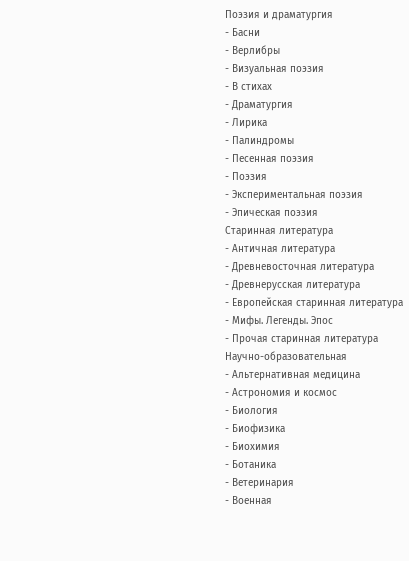Поэзия и драматургия
- Басни
- Верлибры
- Визуальная поэзия
- В стихах
- Драматургия
- Лирика
- Палиндромы
- Песенная поэзия
- Поэзия
- Экспериментальная поэзия
- Эпическая поэзия
Старинная литература
- Античная литература
- Древневосточная литература
- Древнерусская литература
- Европейская старинная литература
- Мифы. Легенды. Эпос
- Прочая старинная литература
Научно-образовательная
- Альтернативная медицина
- Астрономия и космос
- Биология
- Биофизика
- Биохимия
- Ботаника
- Ветеринария
- Военная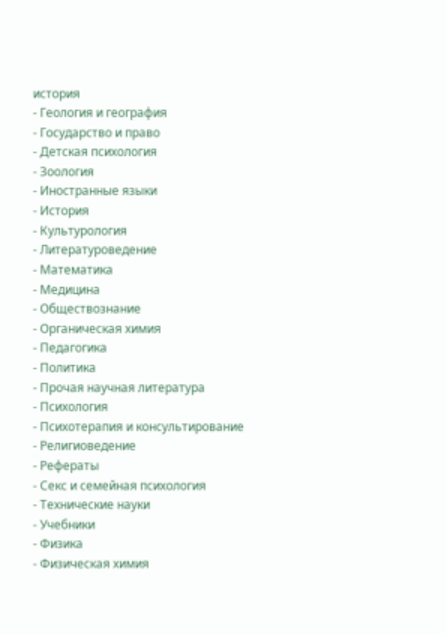история
- Геология и география
- Государство и право
- Детская психология
- Зоология
- Иностранные языки
- История
- Культурология
- Литературоведение
- Математика
- Медицина
- Обществознание
- Органическая химия
- Педагогика
- Политика
- Прочая научная литература
- Психология
- Психотерапия и консультирование
- Религиоведение
- Рефераты
- Секс и семейная психология
- Технические науки
- Учебники
- Физика
- Физическая химия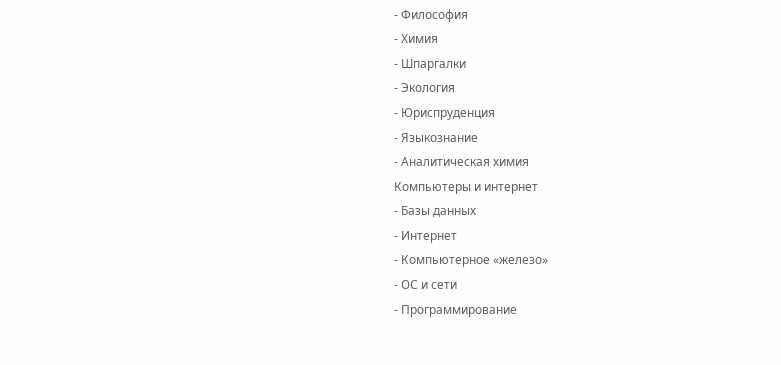- Философия
- Химия
- Шпаргалки
- Экология
- Юриспруденция
- Языкознание
- Аналитическая химия
Компьютеры и интернет
- Базы данных
- Интернет
- Компьютерное «железо»
- ОС и сети
- Программирование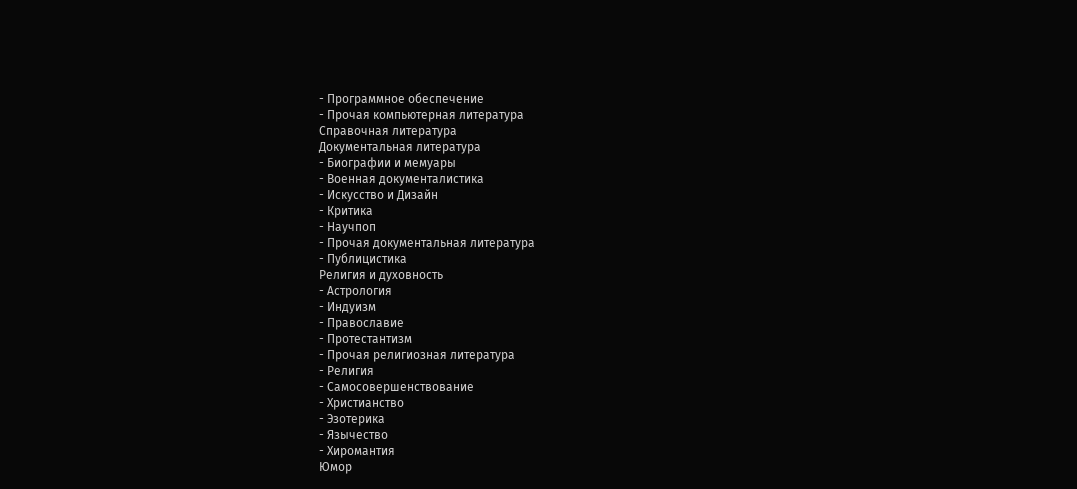- Программное обеспечение
- Прочая компьютерная литература
Справочная литература
Документальная литература
- Биографии и мемуары
- Военная документалистика
- Искусство и Дизайн
- Критика
- Научпоп
- Прочая документальная литература
- Публицистика
Религия и духовность
- Астрология
- Индуизм
- Православие
- Протестантизм
- Прочая религиозная литература
- Религия
- Самосовершенствование
- Христианство
- Эзотерика
- Язычество
- Хиромантия
Юмор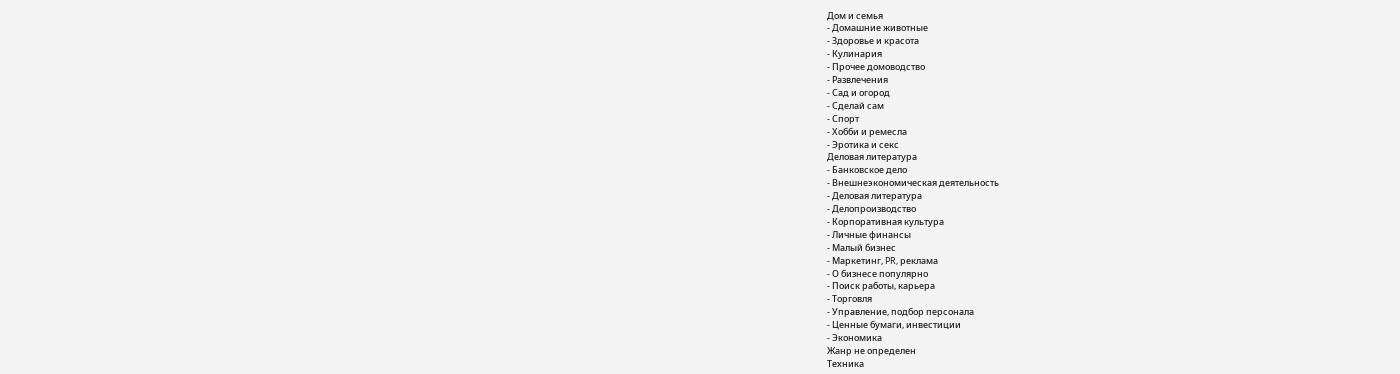Дом и семья
- Домашние животные
- Здоровье и красота
- Кулинария
- Прочее домоводство
- Развлечения
- Сад и огород
- Сделай сам
- Спорт
- Хобби и ремесла
- Эротика и секс
Деловая литература
- Банковское дело
- Внешнеэкономическая деятельность
- Деловая литература
- Делопроизводство
- Корпоративная культура
- Личные финансы
- Малый бизнес
- Маркетинг, PR, реклама
- О бизнесе популярно
- Поиск работы, карьера
- Торговля
- Управление, подбор персонала
- Ценные бумаги, инвестиции
- Экономика
Жанр не определен
Техника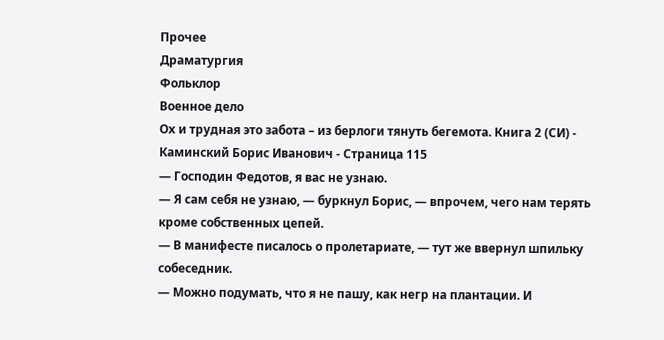Прочее
Драматургия
Фольклор
Военное дело
Ох и трудная это забота – из берлоги тянуть бегемота. Книга 2 (СИ) - Каминский Борис Иванович - Страница 115
— Господин Федотов, я вас не узнаю.
— Я сам себя не узнаю, — буркнул Борис, — впрочем, чего нам терять кроме собственных цепей.
— В манифесте писалось о пролетариате, — тут же ввернул шпильку собеседник.
— Можно подумать, что я не пашу, как негр на плантации. И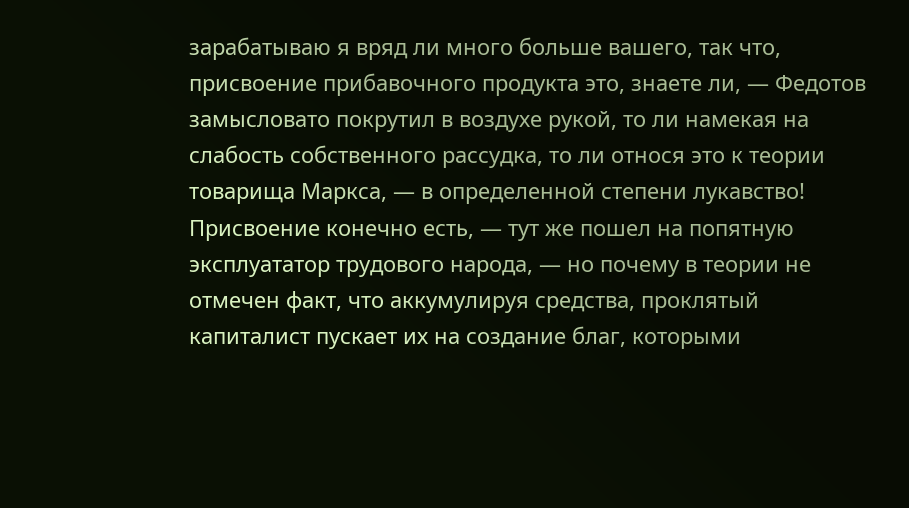зарабатываю я вряд ли много больше вашего, так что, присвоение прибавочного продукта это, знаете ли, — Федотов замысловато покрутил в воздухе рукой, то ли намекая на слабость собственного рассудка, то ли относя это к теории товарища Маркса, — в определенной степени лукавство! Присвоение конечно есть, — тут же пошел на попятную эксплуататор трудового народа, — но почему в теории не отмечен факт, что аккумулируя средства, проклятый капиталист пускает их на создание благ, которыми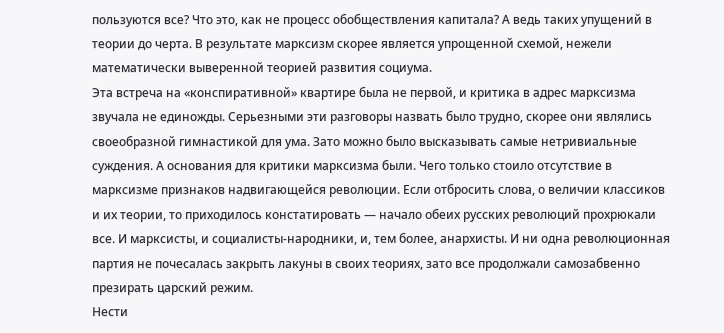пользуются все? Что это, как не процесс обобществления капитала? А ведь таких упущений в теории до черта. В результате марксизм скорее является упрощенной схемой, нежели математически выверенной теорией развития социума.
Эта встреча на «конспиративной» квартире была не первой, и критика в адрес марксизма звучала не единожды. Серьезными эти разговоры назвать было трудно, скорее они являлись своеобразной гимнастикой для ума. Зато можно было высказывать самые нетривиальные суждения. А основания для критики марксизма были. Чего только стоило отсутствие в марксизме признаков надвигающейся революции. Если отбросить слова, о величии классиков и их теории, то приходилось констатировать — начало обеих русских революций прохрюкали все. И марксисты, и социалисты-народники, и, тем более, анархисты. И ни одна революционная партия не почесалась закрыть лакуны в своих теориях, зато все продолжали самозабвенно презирать царский режим.
Нести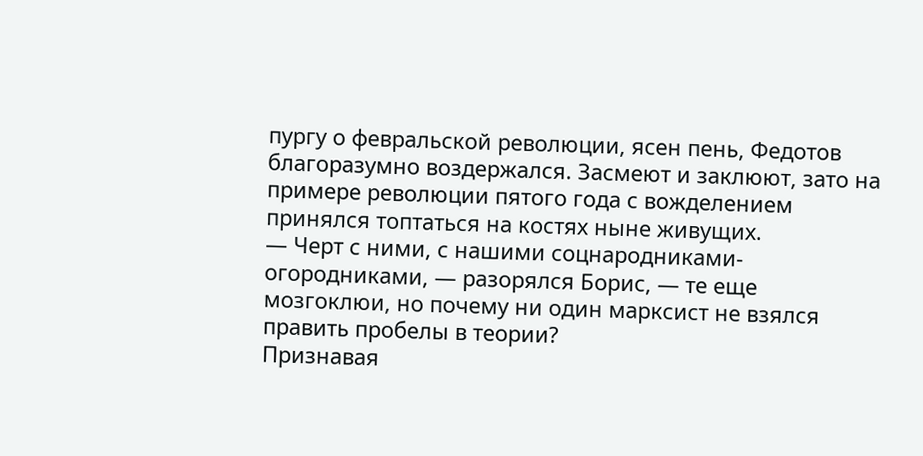пургу о февральской революции, ясен пень, Федотов благоразумно воздержался. Засмеют и заклюют, зато на примере революции пятого года с вожделением принялся топтаться на костях ныне живущих.
— Черт с ними, с нашими соцнародниками-огородниками, — разорялся Борис, — те еще мозгоклюи, но почему ни один марксист не взялся править пробелы в теории?
Признавая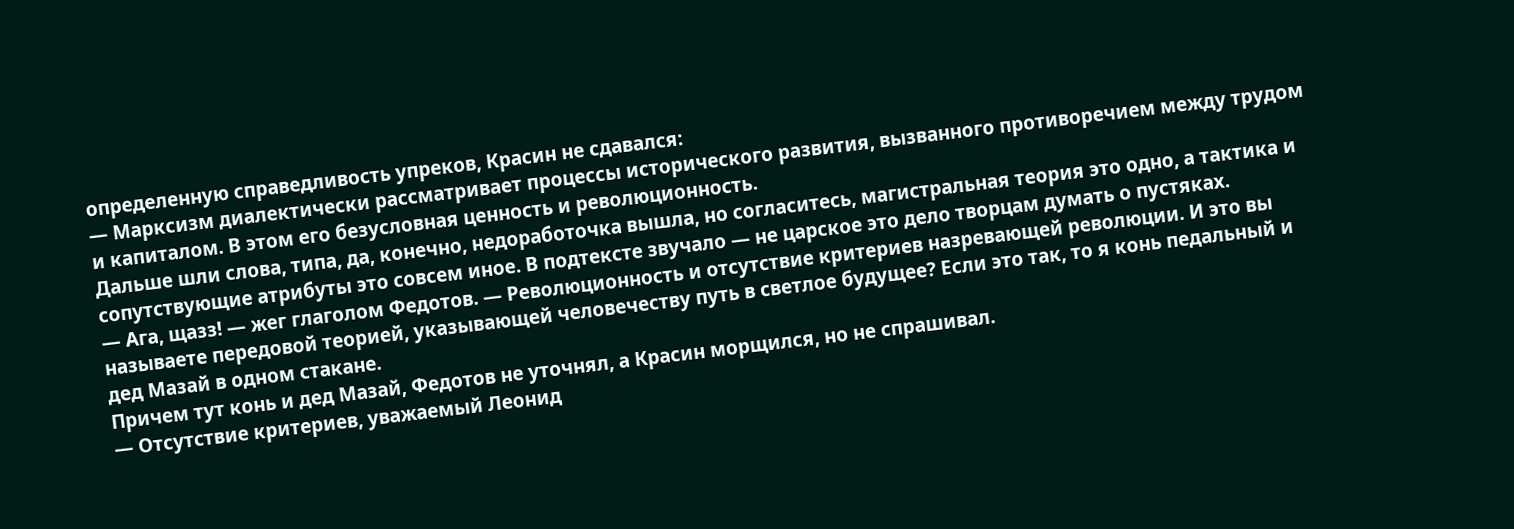определенную справедливость упреков, Красин не сдавался:
— Марксизм диалектически рассматривает процессы исторического развития, вызванного противоречием между трудом и капиталом. В этом его безусловная ценность и революционность.
Дальше шли слова, типа, да, конечно, недоработочка вышла, но согласитесь, магистральная теория это одно, а тактика и сопутствующие атрибуты это совсем иное. В подтексте звучало — не царское это дело творцам думать о пустяках.
— Ага, щазз! — жег глаголом Федотов. — Революционность и отсутствие критериев назревающей революции. И это вы называете передовой теорией, указывающей человечеству путь в светлое будущее? Если это так, то я конь педальный и дед Мазай в одном стакане.
Причем тут конь и дед Мазай, Федотов не уточнял, а Красин морщился, но не спрашивал.
— Отсутствие критериев, уважаемый Леонид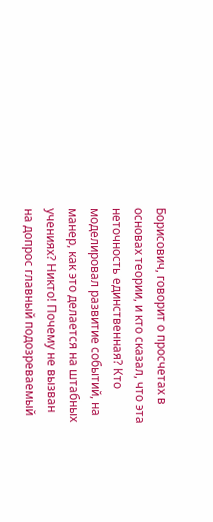Борисович, говорит о просчетах в основах теории, и кто сказал, что эта неточность единственная? Кто моделировал развитие событий, на манер, как это делается на штабных учениях? Никто! Почему не вызван на допрос главный подозреваемый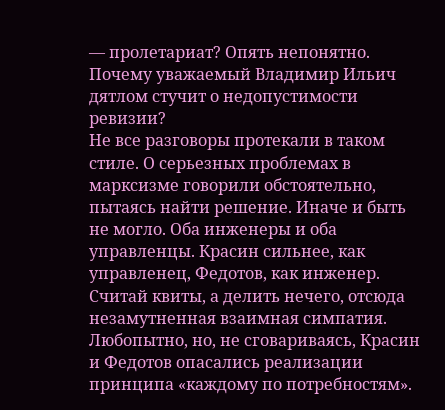— пролетариат? Опять непонятно. Почему уважаемый Владимир Ильич дятлом стучит о недопустимости ревизии?
Не все разговоры протекали в таком стиле. О серьезных проблемах в марксизме говорили обстоятельно, пытаясь найти решение. Иначе и быть не могло. Оба инженеры и оба управленцы. Красин сильнее, как управленец, Федотов, как инженер. Считай квиты, а делить нечего, отсюда незамутненная взаимная симпатия.
Любопытно, но, не сговариваясь, Красин и Федотов опасались реализации принципа «каждому по потребностям».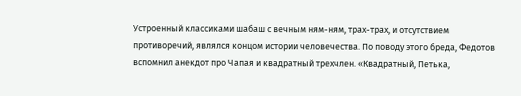Устроенный классиками шабаш с вечным ням-ням, трах-трах, и отсутствием противоречий, являлся концом истории человечества. По поводу этого бреда, Федотов вспомнил анекдот про Чапая и квадратный трехчлен. «Квадратный, Петька,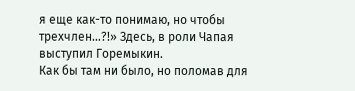я еще как-то понимаю, но чтобы трехчлен…?!» Здесь, в роли Чапая выступил Горемыкин.
Как бы там ни было, но поломав для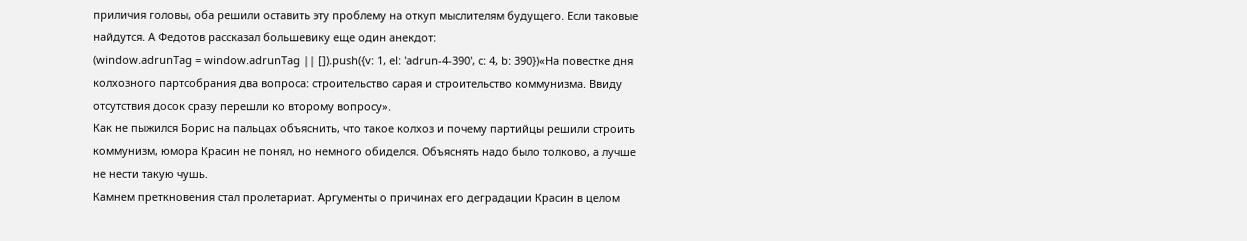приличия головы, оба решили оставить эту проблему на откуп мыслителям будущего. Если таковые найдутся. А Федотов рассказал большевику еще один анекдот:
(window.adrunTag = window.adrunTag || []).push({v: 1, el: 'adrun-4-390', c: 4, b: 390})«На повестке дня колхозного партсобрания два вопроса: строительство сарая и строительство коммунизма. Ввиду отсутствия досок сразу перешли ко второму вопросу».
Как не пыжился Борис на пальцах объяснить, что такое колхоз и почему партийцы решили строить коммунизм, юмора Красин не понял, но немного обиделся. Объяснять надо было толково, а лучше не нести такую чушь.
Камнем преткновения стал пролетариат. Аргументы о причинах его деградации Красин в целом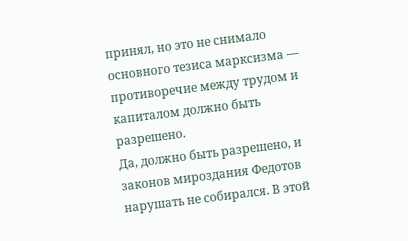принял, но это не снимало основного тезиса марксизма — противоречие между трудом и капиталом должно быть разрешено.
Да, должно быть разрешено, и законов мироздания Федотов нарушать не собирался. В этой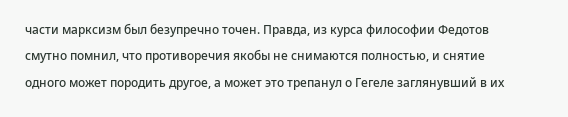части марксизм был безупречно точен. Правда, из курса философии Федотов смутно помнил, что противоречия якобы не снимаются полностью, и снятие одного может породить другое, а может это трепанул о Гегеле заглянувший в их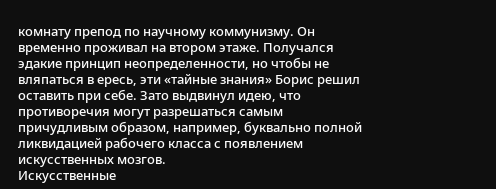комнату препод по научному коммунизму. Он временно проживал на втором этаже. Получался эдакие принцип неопределенности, но чтобы не вляпаться в ересь, эти «тайные знания» Борис решил оставить при себе. Зато выдвинул идею, что противоречия могут разрешаться самым причудливым образом, например, буквально полной ликвидацией рабочего класса с появлением искусственных мозгов.
Искусственные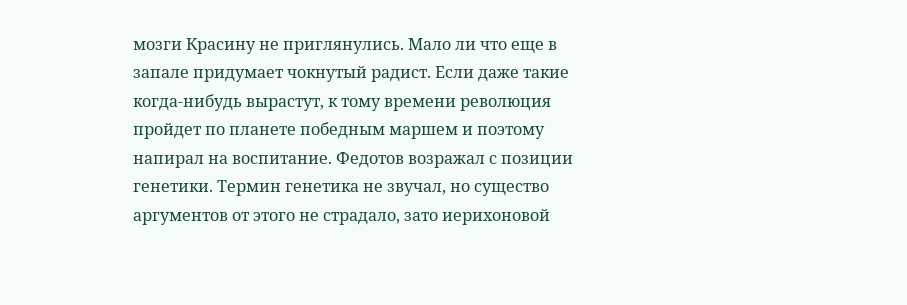мозги Красину не приглянулись. Мало ли что еще в запале придумает чокнутый радист. Если даже такие когда-нибудь вырастут, к тому времени революция пройдет по планете победным маршем и поэтому напирал на воспитание. Федотов возражал с позиции генетики. Термин генетика не звучал, но существо аргументов от этого не страдало, зато иерихоновой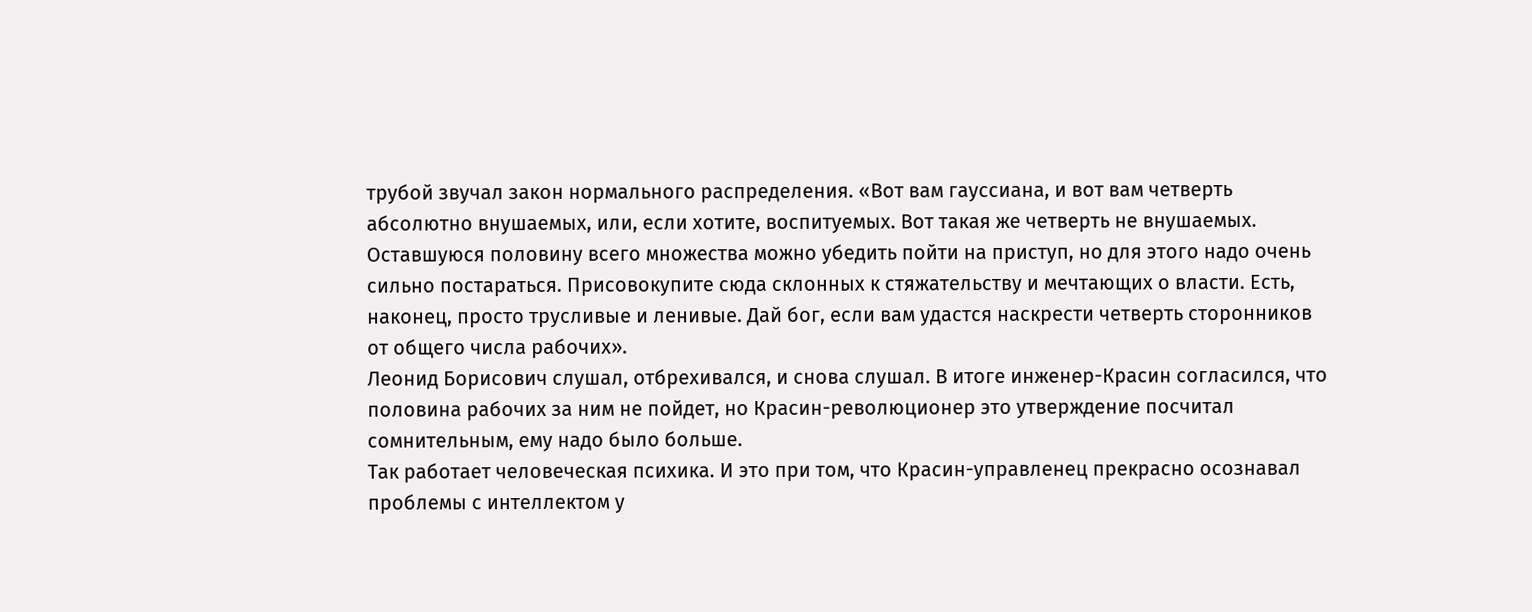трубой звучал закон нормального распределения. «Вот вам гауссиана, и вот вам четверть абсолютно внушаемых, или, если хотите, воспитуемых. Вот такая же четверть не внушаемых. Оставшуюся половину всего множества можно убедить пойти на приступ, но для этого надо очень сильно постараться. Присовокупите сюда склонных к стяжательству и мечтающих о власти. Есть, наконец, просто трусливые и ленивые. Дай бог, если вам удастся наскрести четверть сторонников от общего числа рабочих».
Леонид Борисович слушал, отбрехивался, и снова слушал. В итоге инженер-Красин согласился, что половина рабочих за ним не пойдет, но Красин-революционер это утверждение посчитал сомнительным, ему надо было больше.
Так работает человеческая психика. И это при том, что Красин-управленец прекрасно осознавал проблемы с интеллектом у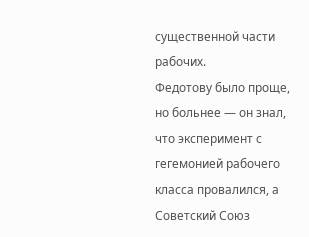существенной части рабочих.
Федотову было проще, но больнее — он знал, что эксперимент с гегемонией рабочего класса провалился, а Советский Союз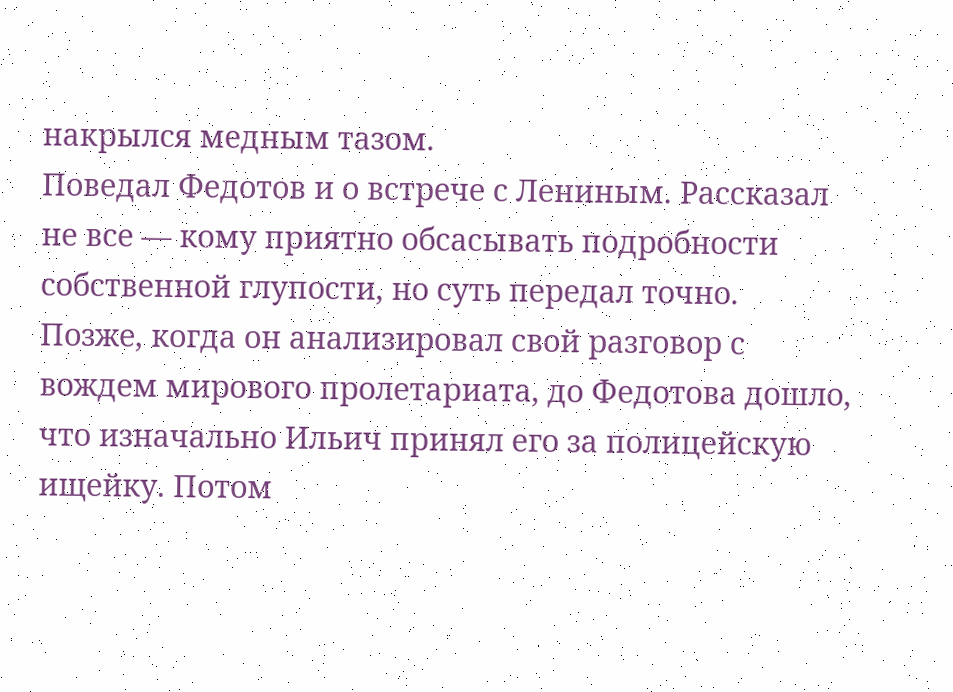накрылся медным тазом.
Поведал Федотов и о встрече с Лениным. Рассказал не все — кому приятно обсасывать подробности собственной глупости, но суть передал точно.
Позже, когда он анализировал свой разговор с вождем мирового пролетариата, до Федотова дошло, что изначально Ильич принял его за полицейскую ищейку. Потом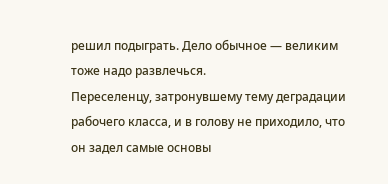решил подыграть. Дело обычное — великим тоже надо развлечься.
Переселенцу, затронувшему тему деградации рабочего класса, и в голову не приходило, что он задел самые основы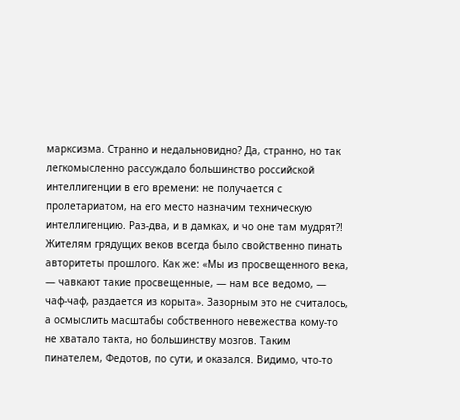марксизма. Странно и недальновидно? Да, странно, но так легкомысленно рассуждало большинство российской интеллигенции в его времени: не получается с пролетариатом, на его место назначим техническую интеллигенцию. Раз-два, и в дамках, и чо оне там мудрят?!
Жителям грядущих веков всегда было свойственно пинать авторитеты прошлого. Как же: «Мы из просвещенного века, — чавкают такие просвещенные, — нам все ведомо, — чаф-чаф, раздается из корыта». Зазорным это не считалось, а осмыслить масштабы собственного невежества кому-то не хватало такта, но большинству мозгов. Таким пинателем, Федотов, по сути, и оказался. Видимо, что-то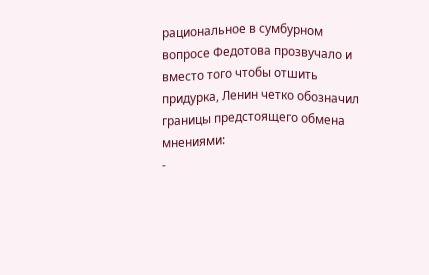рациональное в сумбурном вопросе Федотова прозвучало и вместо того чтобы отшить придурка, Ленин четко обозначил границы предстоящего обмена мнениями:
-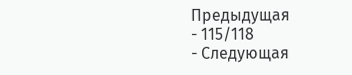Предыдущая
- 115/118
- Следующая